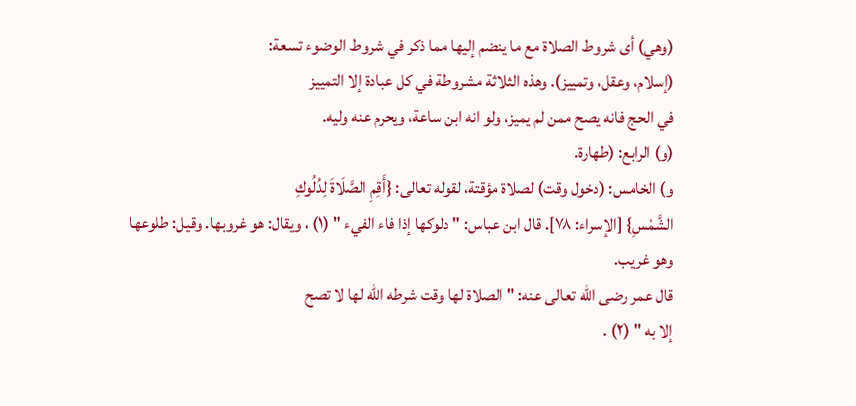(وهي) أى شروط الصلاة مع ما ينضم إليها مما ذكر في شروط الوضوء تسعة:
(إسلام، وعقل، وتمييز). وهذه الثلاثة مشروطة في كل عبادة إلا التمييز
في الحج فانه يصح ممن لم يميز، ولو انه ابن ساعة، ويحرم عنه وليه.
(و) الرابع: (طهارة.
و) الخامس: (دخول وقت) لصلاة مؤقتة، لقوله تعالى: {أَقِمِ الصَّلَاةَ لِدُلُوكِ
الشَّمْسِ} [الإسراء: ٧٨]. قال ابن عباس: " دلوكها إذا فاء الفيء " (١) ، ويقال: هو غروبها. وقيل: طلوعها وهو غريب.
قال عمر رضى الله تعالى عنه: " الصلاة لها وقت شرطه الله لها لا تصح
إلا به " (٢) .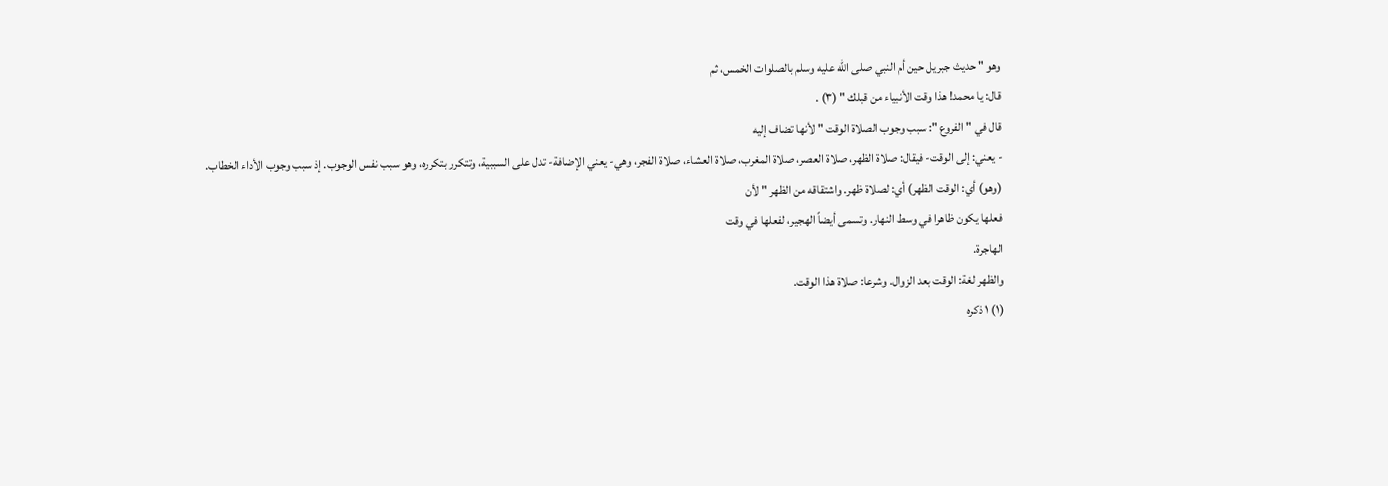وهو " حديث جبريل حين أم النبي صلى الله عليه وسلم بالصلوات الخمس، ثم
قال: يا محمد! هذا وقت الأنبياء من قبلك " (٣) .
قال في " الفروع ": سبب وجوب الصلاة الوقت " لأنها تضاف إليه
- يعني: إلى الوقت- فيقال: صلاة الظهر، صلاة العصر، صلاة المغرب، صلاة العشاء، صلاة الفجر، وهي- يعني الإضافة- تدل على السببية، وتتكرر بتكرره، وهو سبب نفس الوجوب. إذ سبب وجوب الأداء الخطاب.
(وهو) أي: الوقت الظهر) أي: لصلاة ظهر. واشتقاقه من الظهر " لأن
فعلها يكون ظاهرا في وسط النهار. وتسمى أيضاً الهجير، لفعلها في وقت
الهاجرة.
والظهر لغة: الوقت بعد الزوال. وشرعا: صلاة هذا الوقت.
(١) ١ ذكره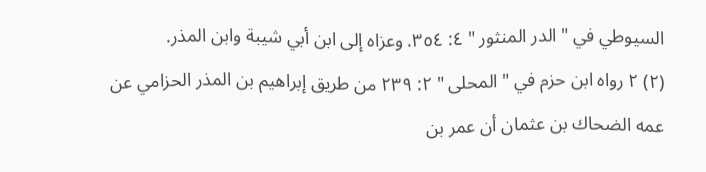السيوطي في " الدر المنثور " ٤: ٣٥٤. وعزاه إلى ابن أبي شيبة وابن المذر.
(٢) ٢ رواه ابن حزم في " المحلى " ٢: ٢٣٩ من طريق إبراهيم بن المذر الحزامي عن عمه الضحاك بن عثمان أن عمر بن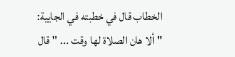الخطاب قال في خطبته في الجايية: " ألا هان الصلاة لها وقت ... " قال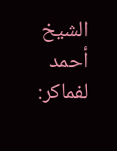الشيخ
أحمد لفماكر: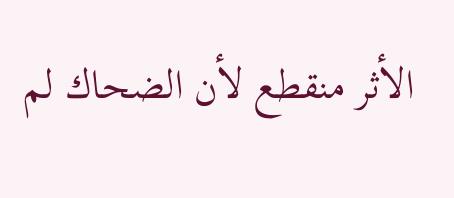الأثر منقطع لأن الضحاك لم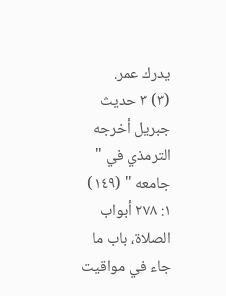يدرك عمر.
(٣) ٣ حديث جبريل أخرجه الترمذي في " جامعه " (١٤٩) ١: ٢٧٨ أبواب الصلاة، باب ما جاء في مواقيت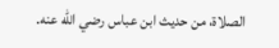الصلاة، من حديث ابن عباس رضي الله عنه.